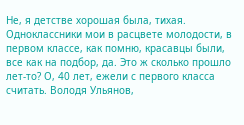Не, я детстве хорошая была, тихая. Одноклассники мои в расцвете молодости, в первом классе, как помню, красавцы были, все как на подбор, да. Это ж сколько прошло лет-то? О, 40 лет, ежели с первого класса считать. Володя Ульянов,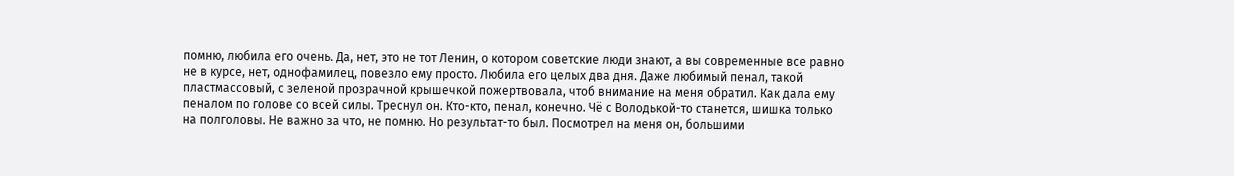помню, любила его очень. Да, нет, это не тот Ленин, о котором советские люди знают, а вы современные все равно не в курсе, нет, однофамилец, повезло ему просто. Любила его целых два дня. Даже любимый пенал, такой пластмассовый, с зеленой прозрачной крышечкой пожертвовала, чтоб внимание на меня обратил. Как дала ему пеналом по голове со всей силы. Треснул он. Кто-кто, пенал, конечно. Чё с Володькой-то станется, шишка только на полголовы. Не важно за что, не помню. Но результат-то был. Посмотрел на меня он, большими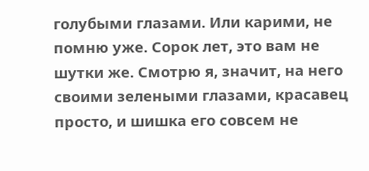голубыми глазами. Или карими, не помню уже. Сорок лет, это вам не шутки же. Смотрю я, значит, на него своими зелеными глазами, красавец просто, и шишка его совсем не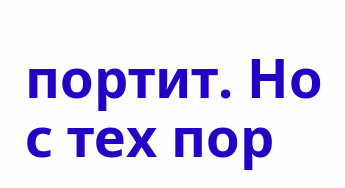портит. Но с тех пор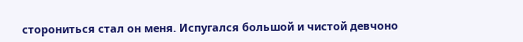сторониться стал он меня. Испугался большой и чистой девчоно